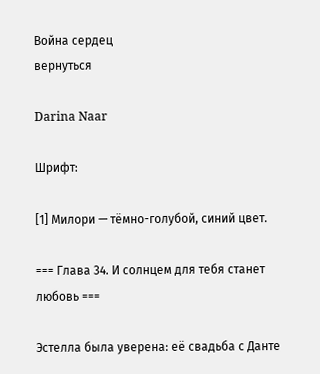Война сердец
вернуться

Darina Naar

Шрифт:

[1] Милори — тёмно-голубой, синий цвет.

=== Глава 34. И солнцем для тебя станет любовь ===

Эстелла была уверена: её свадьба с Данте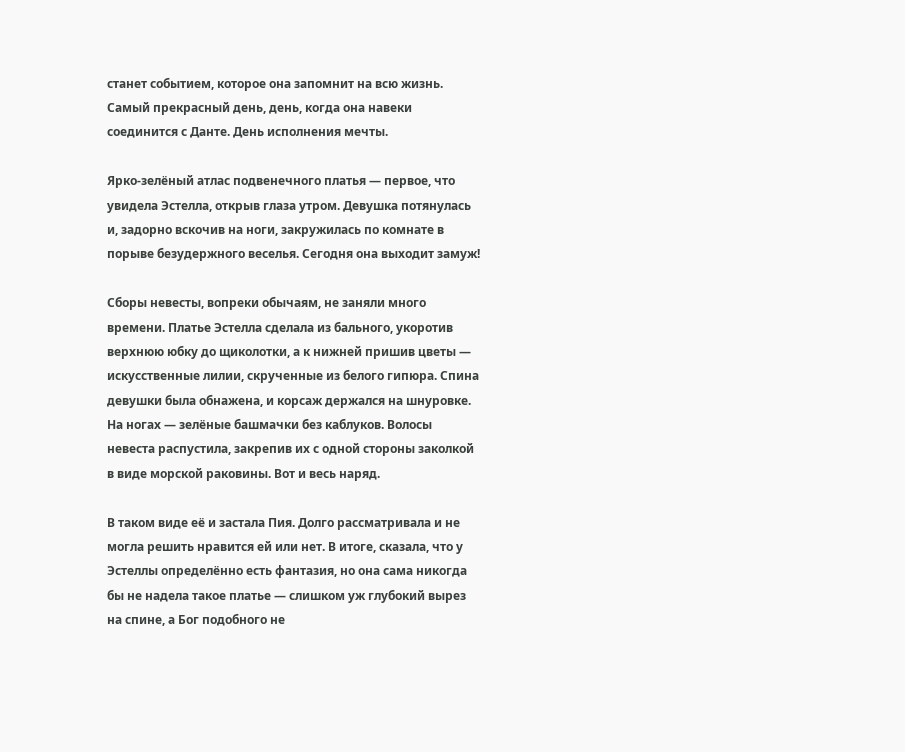станет событием, которое она запомнит на всю жизнь. Самый прекрасный день, день, когда она навеки соединится с Данте. День исполнения мечты.

Ярко-зелёный атлас подвенечного платья — первое, что увидела Эстелла, открыв глаза утром. Девушка потянулась и, задорно вскочив на ноги, закружилась по комнате в порыве безудержного веселья. Сегодня она выходит замуж!

Сборы невесты, вопреки обычаям, не заняли много времени. Платье Эстелла сделала из бального, укоротив верхнюю юбку до щиколотки, а к нижней пришив цветы — искусственные лилии, скрученные из белого гипюра. Спина девушки была обнажена, и корсаж держался на шнуровке. На ногах — зелёные башмачки без каблуков. Волосы невеста распустила, закрепив их с одной стороны заколкой в виде морской раковины. Вот и весь наряд.

В таком виде её и застала Пия. Долго рассматривала и не могла решить нравится ей или нет. В итоге, сказала, что у Эстеллы определённо есть фантазия, но она сама никогда бы не надела такое платье — слишком уж глубокий вырез на спине, а Бог подобного не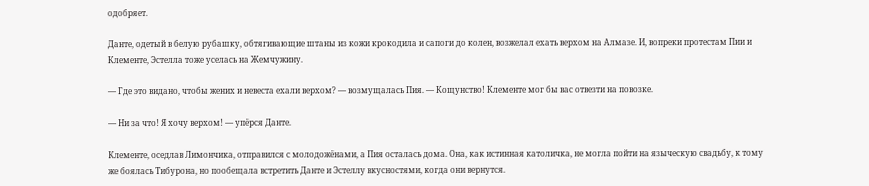одобряет.

Данте, одетый в белую рубашку, обтягивающие штаны из кожи крокодила и сапоги до колен, возжелал ехать верхом на Алмазе. И, вопреки протестам Пии и Клементе, Эстелла тоже уселась на Жемчужину.

— Где это видано, чтобы жених и невеста ехали верхом? — возмущалась Пия. — Кощунство! Клементе мог бы вас отвезти на повозке.

— Ни за что! Я хочу верхом! — упёрся Данте.

Клементе, оседлав Лимончика, отправился с молодожёнами, а Пия осталась дома. Она, как истинная католичка, не могла пойти на языческую свадьбу, к тому же боялась Тибурона, но пообещала встретить Данте и Эстеллу вкусностями, когда они вернутся.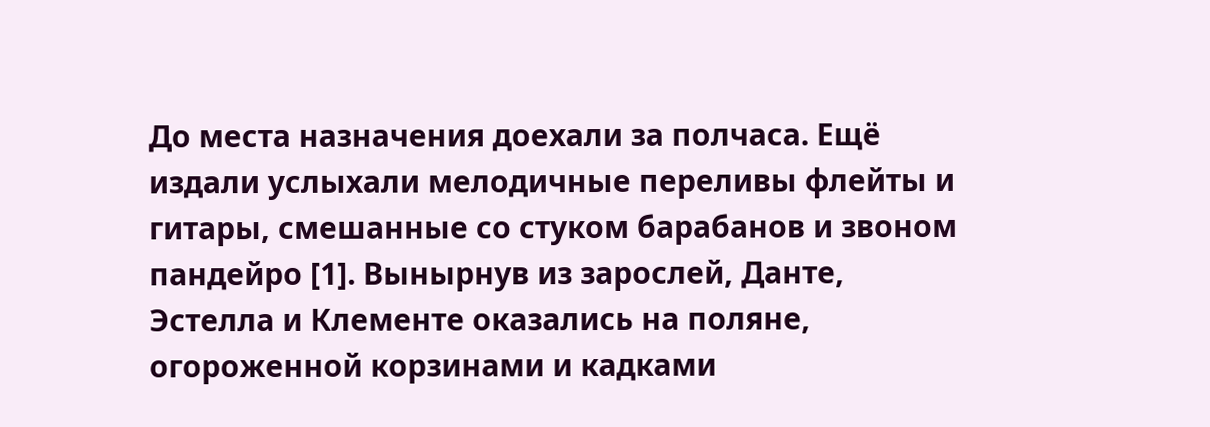До места назначения доехали за полчаса. Ещё издали услыхали мелодичные переливы флейты и гитары, смешанные со стуком барабанов и звоном пандейро [1]. Вынырнув из зарослей, Данте, Эстелла и Клементе оказались на поляне, огороженной корзинами и кадками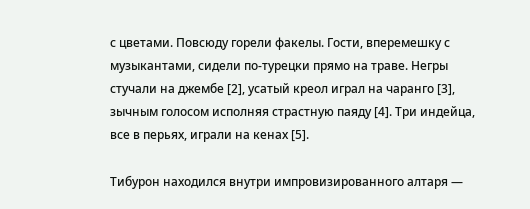с цветами. Повсюду горели факелы. Гости, вперемешку с музыкантами, сидели по-турецки прямо на траве. Негры стучали на джембе [2], усатый креол играл на чаранго [3], зычным голосом исполняя страстную паяду [4]. Три индейца, все в перьях, играли на кенах [5].

Тибурон находился внутри импровизированного алтаря —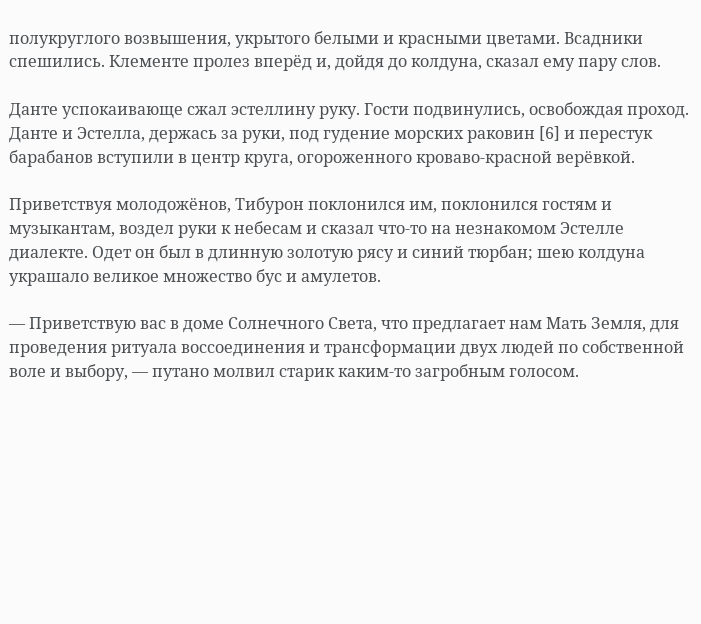полукруглого возвышения, укрытого белыми и красными цветами. Всадники спешились. Клементе пролез вперёд и, дойдя до колдуна, сказал ему пару слов.

Данте успокаивающе сжал эстеллину руку. Гости подвинулись, освобождая проход. Данте и Эстелла, держась за руки, под гудение морских раковин [6] и перестук барабанов вступили в центр круга, огороженного кроваво-красной верёвкой.

Приветствуя молодожёнов, Тибурон поклонился им, поклонился гостям и музыкантам, воздел руки к небесам и сказал что-то на незнакомом Эстелле диалекте. Одет он был в длинную золотую рясу и синий тюрбан; шею колдуна украшало великое множество бус и амулетов.

— Приветствую вас в доме Солнечного Света, что предлагает нам Мать Земля, для проведения ритуала воссоединения и трансформации двух людей по собственной воле и выбору, — путано молвил старик каким-то загробным голосом.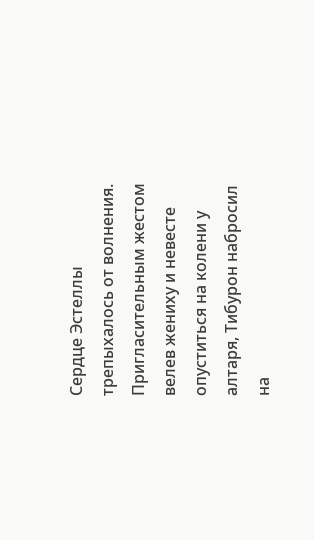Сердце Эстеллы трепыхалось от волнения. Пригласительным жестом велев жениху и невесте опуститься на колени у алтаря, Тибурон набросил на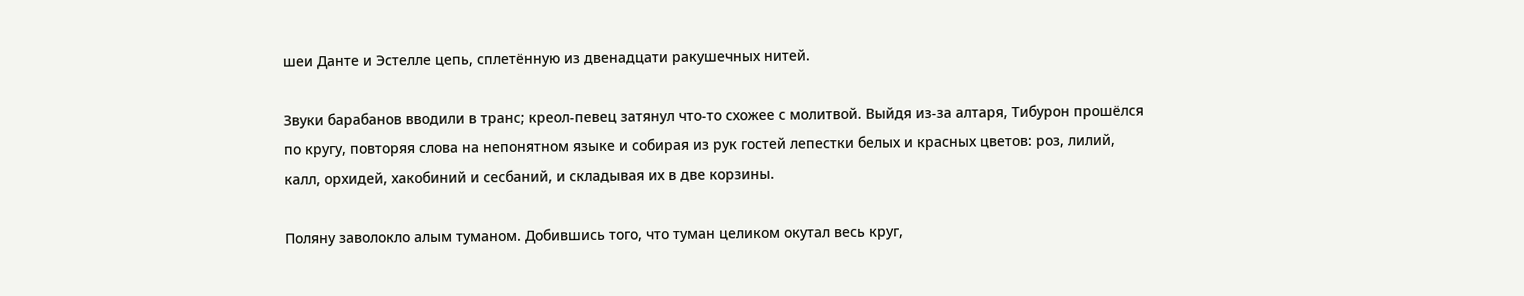шеи Данте и Эстелле цепь, сплетённую из двенадцати ракушечных нитей.

Звуки барабанов вводили в транс; креол-певец затянул что-то схожее с молитвой. Выйдя из-за алтаря, Тибурон прошёлся по кругу, повторяя слова на непонятном языке и собирая из рук гостей лепестки белых и красных цветов: роз, лилий, калл, орхидей, хакобиний и сесбаний, и складывая их в две корзины.

Поляну заволокло алым туманом. Добившись того, что туман целиком окутал весь круг,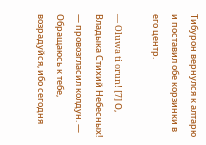Тибурон вернулся к алтарю и поставил обе корзинки в его центр.

— Oluwa ti orun! [7] О, Владыка Стихий Небесных! — провозгласил колдун. — Обращаюсь к тебе, возрадуйся, ибо сегодня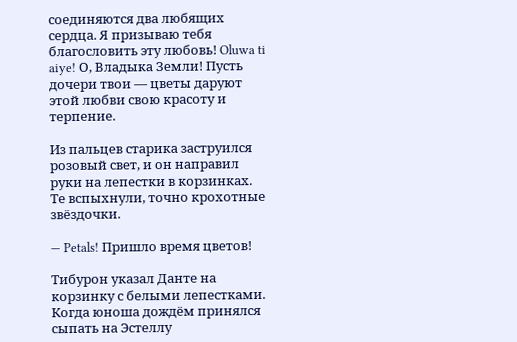соединяются два любящих сердца. Я призываю тебя благословить эту любовь! Oluwa ti aiye! О, Владыка Земли! Пусть дочери твои — цветы даруют этой любви свою красоту и терпение.

Из пальцев старика заструился розовый свет, и он направил руки на лепестки в корзинках. Те вспыхнули, точно крохотные звёздочки.

— Petals! Пришло время цветов!

Тибурон указал Данте на корзинку с белыми лепестками. Когда юноша дождём принялся сыпать на Эстеллу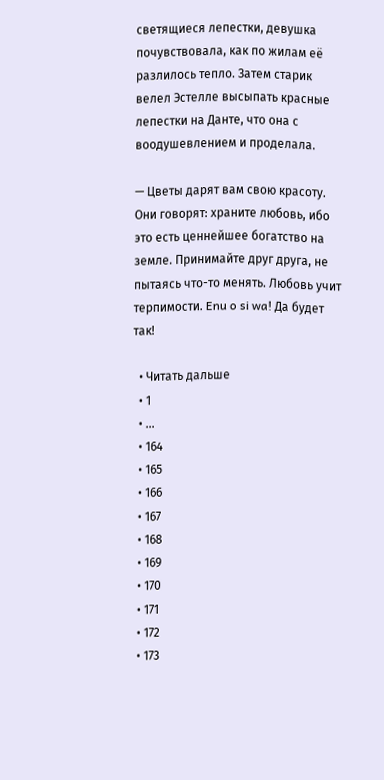светящиеся лепестки, девушка почувствовала, как по жилам её разлилось тепло. Затем старик велел Эстелле высыпать красные лепестки на Данте, что она с воодушевлением и проделала.

— Цветы дарят вам свою красоту. Они говорят: храните любовь, ибо это есть ценнейшее богатство на земле. Принимайте друг друга, не пытаясь что-то менять. Любовь учит терпимости. Enu o si wa! Да будет так!

  • Читать дальше
  • 1
  • ...
  • 164
  • 165
  • 166
  • 167
  • 168
  • 169
  • 170
  • 171
  • 172
  • 173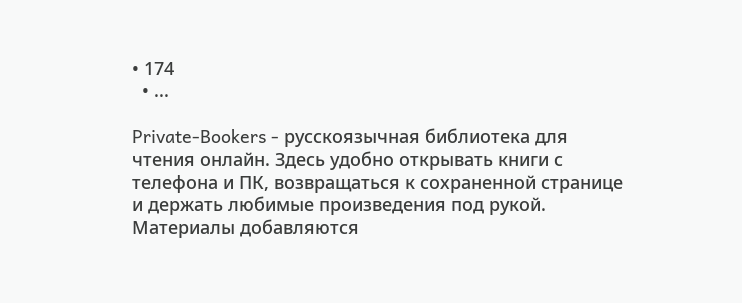• 174
  • ...

Private-Bookers - русскоязычная библиотека для чтения онлайн. Здесь удобно открывать книги с телефона и ПК, возвращаться к сохраненной странице и держать любимые произведения под рукой. Материалы добавляются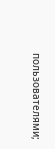пользователями;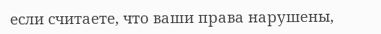если считаете, что ваши права нарушены,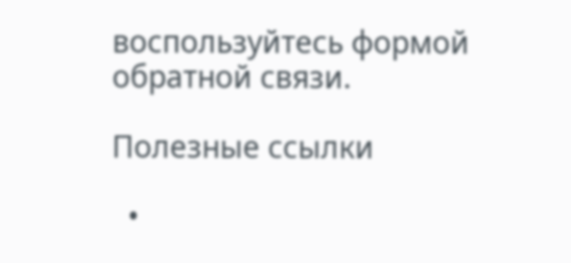воспользуйтесь формой обратной связи.

Полезные ссылки

  •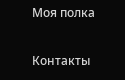Моя полка

Контакты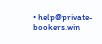• help@private-bookers.win